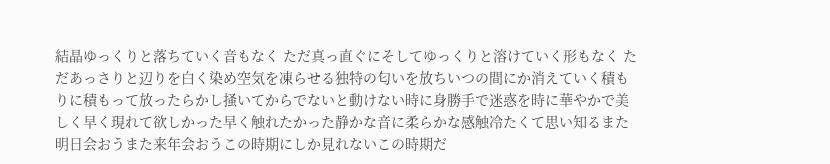結晶ゆっくりと落ちていく音もなく ただ真っ直ぐにそしてゆっくりと溶けていく形もなく ただあっさりと辺りを白く染め空気を凍らせる独特の匂いを放ちいつの間にか消えていく積もりに積もって放ったらかし掻いてからでないと動けない時に身勝手で迷惑を時に華やかで美しく早く現れて欲しかった早く触れたかった静かな音に柔らかな感触冷たくて思い知るまた明日会おうまた来年会おうこの時期にしか見れないこの時期だ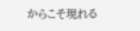からこそ現れる